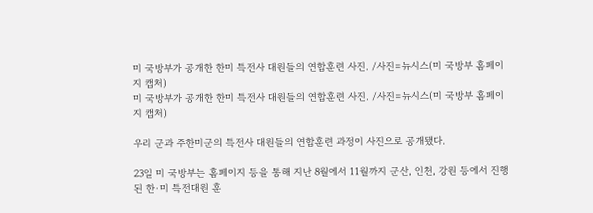미 국방부가 공개한 한미 특전사 대원들의 연합훈련 사진. /사진=뉴시스(미 국방부 홈페이지 캡처)
미 국방부가 공개한 한미 특전사 대원들의 연합훈련 사진. /사진=뉴시스(미 국방부 홈페이지 캡처)

우리 군과 주한미군의 특전사 대원들의 연합훈련 과정이 사진으로 공개됐다.

23일 미 국방부는 홈페이지 등을 통해 지난 8월에서 11월까지 군산, 인천, 강원 등에서 진행된 한·미 특전대원 훈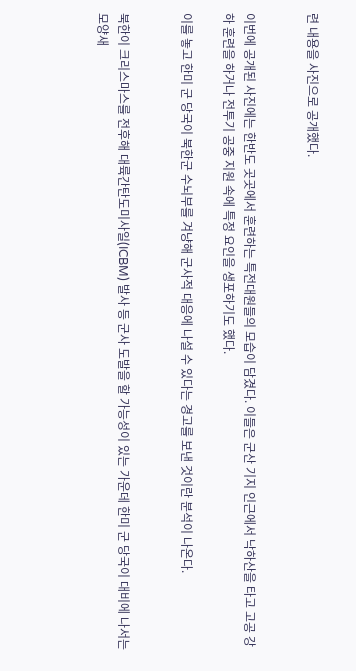련 내용을 사진으로 공개했다.


이번에 공개된 사진에는 한반도 곳곳에서 훈련하는 특전대원들의 모습이 담겼다. 이들은 군산 기지 인근에서 낙하산을 타고 고공 강하 훈련을 하거나 전투기 공중 지원 속에 특정 요인을 생포하기도 했다.

이를 놓고 한미 군 당국이 북한군 수뇌부를 겨냥해 군사적 대응에 나설 수 있다는 경고를 보낸 것이란 분석이 나온다.


북한이 크리스마스를 전후해 대륙간탄도미사일(ICBM) 발사 등 군사 도발을 할 가능성이 있는 가운데 한미 군 당국이 대비에 나서는 모양새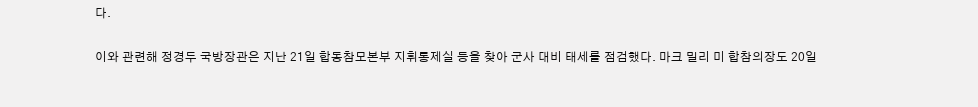다.

이와 관련해 정경두 국방장관은 지난 21일 합동참모본부 지휘통제실 등을 찾아 군사 대비 태세를 점검했다. 마크 밀리 미 합참의장도 20일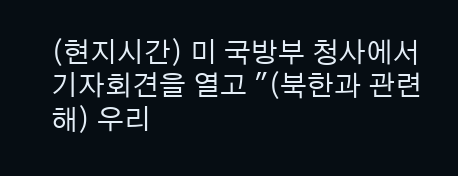(현지시간) 미 국방부 청사에서 기자회견을 열고 "(북한과 관련해) 우리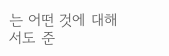는 어떤 것에 대해서도 준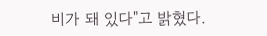비가 돼 있다"고 밝혔다.